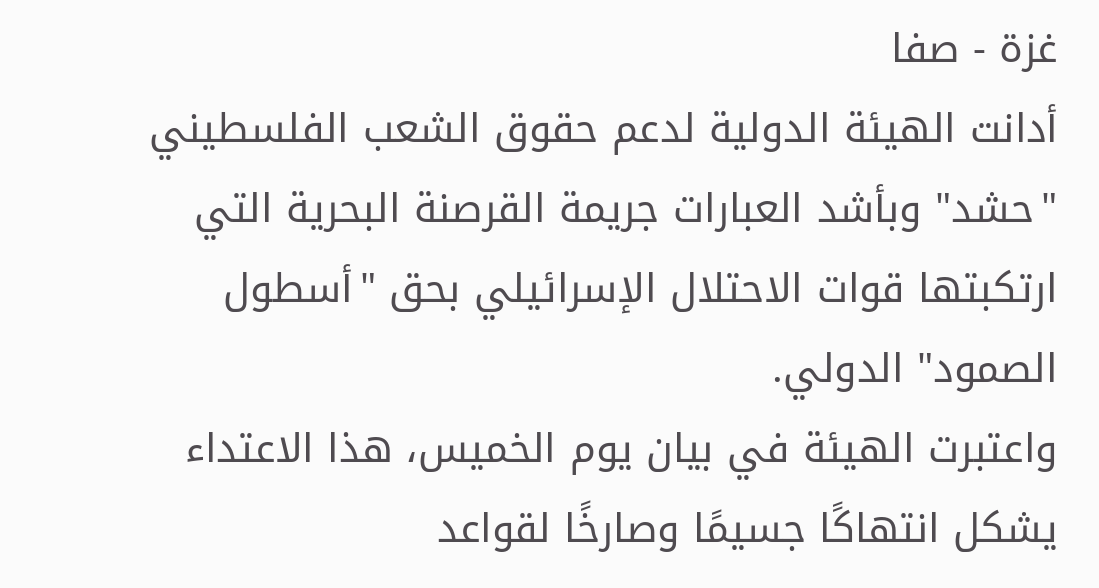غزة - صفا
أدانت الهيئة الدولية لدعم حقوق الشعب الفلسطيني "حشد" وبأشد العبارات جريمة القرصنة البحرية التي ارتكبتها قوات الاحتلال الإسرائيلي بحق "أسطول الصمود" الدولي.
واعتبرت الهيئة في بيان يوم الخميس، هذا الاعتداء يشكل انتهاكًا جسيمًا وصارخًا لقواعد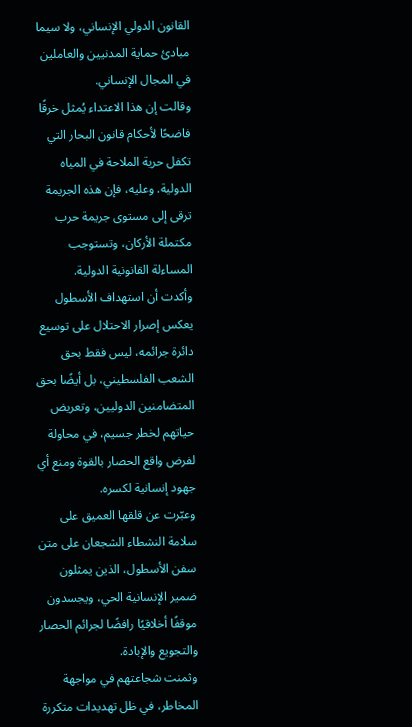القانون الدولي الإنساني، ولا سيما مبادئ حماية المدنيين والعاملين في المجال الإنساني.
وقالت إن هذا الاعتداء يُمثل خرقًا فاضحًا لأحكام قانون البحار التي تكفل حرية الملاحة في المياه الدولية. وعليه، فإن هذه الجريمة ترقى إلى مستوى جريمة حرب مكتملة الأركان، وتستوجب المساءلة القانونية الدولية.
وأكدت أن استهداف الأسطول يعكس إصرار الاحتلال على توسيع دائرة جرائمه، ليس فقط بحق الشعب الفلسطيني، بل أيضًا بحق المتضامنين الدوليين، وتعريض حياتهم لخطر جسيم، في محاولة لفرض واقع الحصار بالقوة ومنع أي جهود إنسانية لكسره.
وعبّرت عن قلقها العميق على سلامة النشطاء الشجعان على متن سفن الأسطول، الذين يمثلون ضمير الإنسانية الحي، ويجسدون موقفًا أخلاقيًا رافضًا لجرائم الحصار والتجويع والإبادة.
وثمنت شجاعتهم في مواجهة المخاطر، في ظل تهديدات متكررة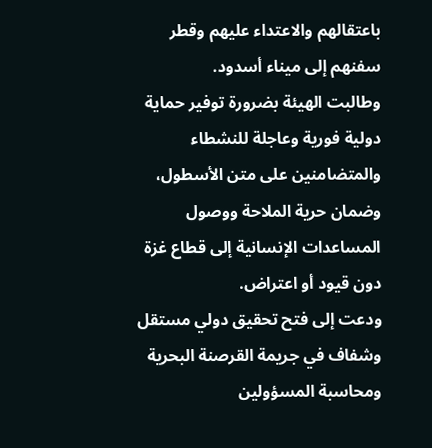باعتقالهم والاعتداء عليهم وقطر سفنهم إلى ميناء أسدود.
وطالبت الهيئة بضرورة توفير حماية دولية فورية وعاجلة للنشطاء والمتضامنين على متن الأسطول، وضمان حرية الملاحة ووصول المساعدات الإنسانية إلى قطاع غزة دون قيود أو اعتراض.
ودعت إلى فتح تحقيق دولي مستقل وشفاف في جريمة القرصنة البحرية ومحاسبة المسؤولين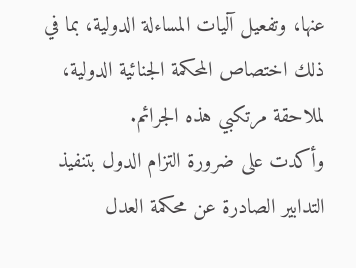عنها، وتفعيل آليات المساءلة الدولية، بما في ذلك اختصاص المحكمة الجنائية الدولية، لملاحقة مرتكبي هذه الجرائم.
وأكدت على ضرورة التزام الدول بتنفيذ التدابير الصادرة عن محكمة العدل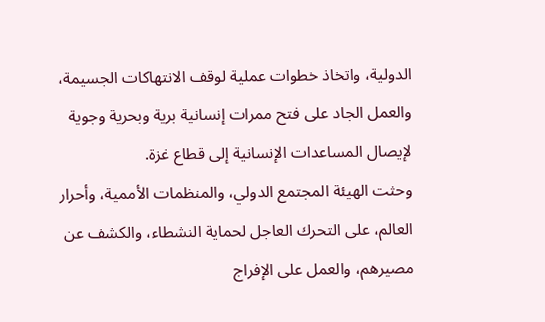الدولية، واتخاذ خطوات عملية لوقف الانتهاكات الجسيمة، والعمل الجاد على فتح ممرات إنسانية برية وبحرية وجوية لإيصال المساعدات الإنسانية إلى قطاع غزة.
وحثت الهيئة المجتمع الدولي، والمنظمات الأممية، وأحرار العالم، على التحرك العاجل لحماية النشطاء، والكشف عن مصيرهم، والعمل على الإفراج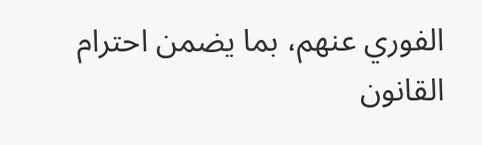الفوري عنهم، بما يضمن احترام القانون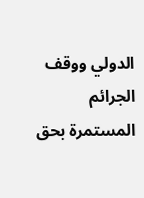الدولي ووقف الجرائم المستمرة بحق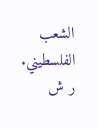الشعب الفلسطيني.
ر ش